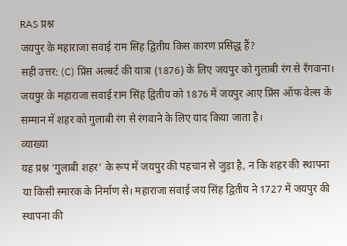RAS प्रश्न
जयपुर के महाराजा सवाई राम सिंह द्वितीय किस कारण प्रसिद्ध हैं?
सही उत्तर: (C) प्रिंस अल्बर्ट की यात्रा (1876) के लिए जयपुर को गुलाबी रंग से रँगवाना।
जयपुर के महाराजा सवाई राम सिंह द्वितीय को 1876 में जयपुर आए प्रिंस ऑफ वेल्स के सम्मान में शहर को गुलाबी रंग से रंगवाने के लिए याद किया जाता है।
व्याख्या
यह प्रश्न ‘गुलाबी शहर’ के रूप में जयपुर की पहचान से जुड़ा है, न कि शहर की स्थापना या किसी स्मारक के निर्माण से। महाराजा सवाई जय सिंह द्वितीय ने 1727 में जयपुर की स्थापना की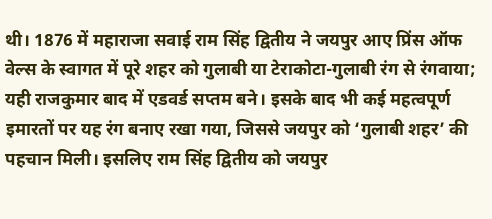थी। 1876 में महाराजा सवाई राम सिंह द्वितीय ने जयपुर आए प्रिंस ऑफ वेल्स के स्वागत में पूरे शहर को गुलाबी या टेराकोटा-गुलाबी रंग से रंगवाया; यही राजकुमार बाद में एडवर्ड सप्तम बने। इसके बाद भी कई महत्वपूर्ण इमारतों पर यह रंग बनाए रखा गया, जिससे जयपुर को ‘गुलाबी शहर’ की पहचान मिली। इसलिए राम सिंह द्वितीय को जयपुर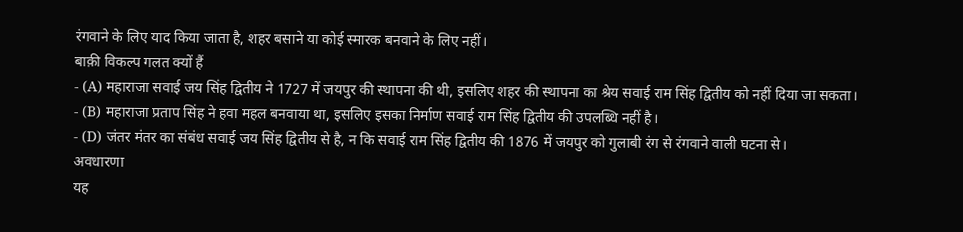रंगवाने के लिए याद किया जाता है, शहर बसाने या कोई स्मारक बनवाने के लिए नहीं।
बाक़ी विकल्प गलत क्यों हैं
- (A) महाराजा सवाई जय सिंह द्वितीय ने 1727 में जयपुर की स्थापना की थी, इसलिए शहर की स्थापना का श्रेय सवाई राम सिंह द्वितीय को नहीं दिया जा सकता।
- (B) महाराजा प्रताप सिंह ने हवा महल बनवाया था, इसलिए इसका निर्माण सवाई राम सिंह द्वितीय की उपलब्धि नहीं है।
- (D) जंतर मंतर का संबंध सवाई जय सिंह द्वितीय से है, न कि सवाई राम सिंह द्वितीय की 1876 में जयपुर को गुलाबी रंग से रंगवाने वाली घटना से।
अवधारणा
यह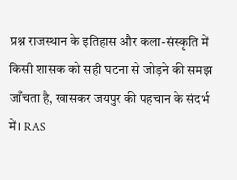प्रश्न राजस्थान के इतिहास और कला-संस्कृति में किसी शासक को सही घटना से जोड़ने की समझ जाँचता है, खासकर जयपुर की पहचान के संदर्भ में। RAS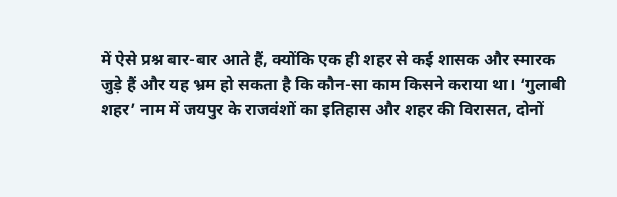में ऐसे प्रश्न बार-बार आते हैं, क्योंकि एक ही शहर से कई शासक और स्मारक जुड़े हैं और यह भ्रम हो सकता है कि कौन-सा काम किसने कराया था। ‘गुलाबी शहर’ नाम में जयपुर के राजवंशों का इतिहास और शहर की विरासत, दोनों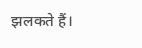झलकते हैं।